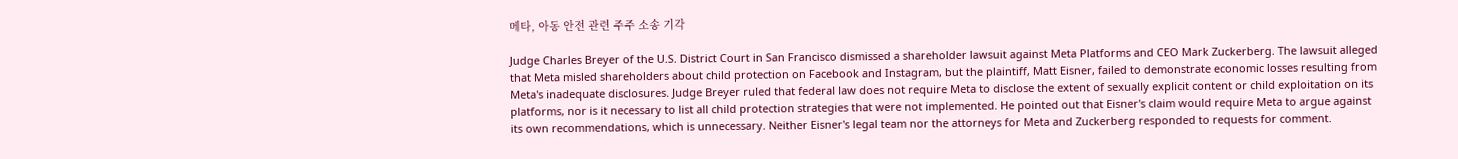메타, 아동 안전 관련 주주 소송 기각

Judge Charles Breyer of the U.S. District Court in San Francisco dismissed a shareholder lawsuit against Meta Platforms and CEO Mark Zuckerberg. The lawsuit alleged that Meta misled shareholders about child protection on Facebook and Instagram, but the plaintiff, Matt Eisner, failed to demonstrate economic losses resulting from Meta's inadequate disclosures. Judge Breyer ruled that federal law does not require Meta to disclose the extent of sexually explicit content or child exploitation on its platforms, nor is it necessary to list all child protection strategies that were not implemented. He pointed out that Eisner's claim would require Meta to argue against its own recommendations, which is unnecessary. Neither Eisner's legal team nor the attorneys for Meta and Zuckerberg responded to requests for comment.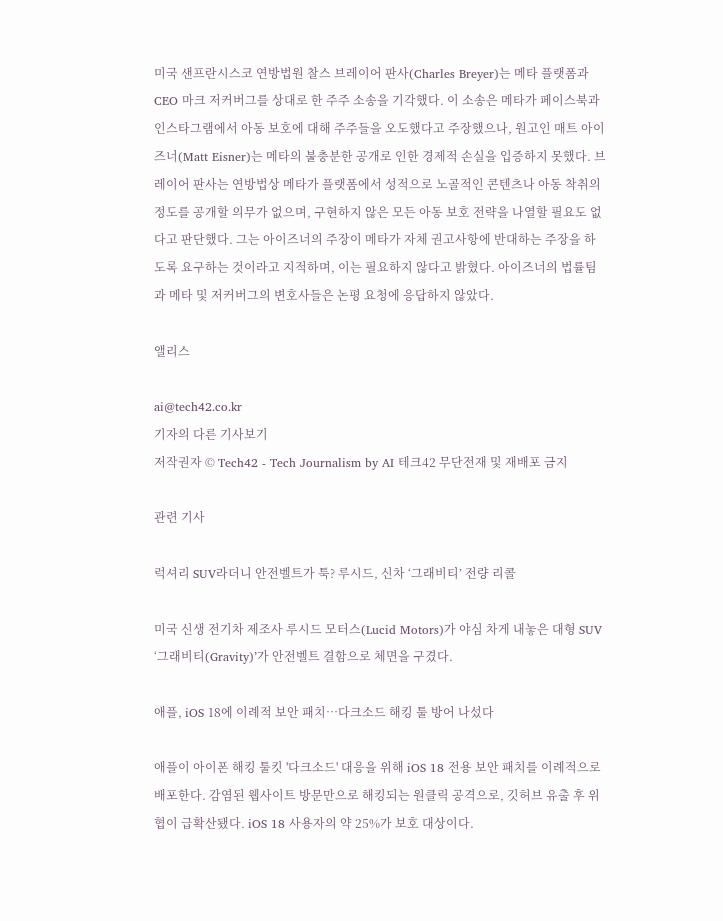미국 샌프란시스코 연방법원 찰스 브레이어 판사(Charles Breyer)는 메타 플랫폼과 CEO 마크 저커버그를 상대로 한 주주 소송을 기각했다. 이 소송은 메타가 페이스북과 인스타그램에서 아동 보호에 대해 주주들을 오도했다고 주장했으나, 원고인 매트 아이즈너(Matt Eisner)는 메타의 불충분한 공개로 인한 경제적 손실을 입증하지 못했다. 브레이어 판사는 연방법상 메타가 플랫폼에서 성적으로 노골적인 콘텐츠나 아동 착취의 정도를 공개할 의무가 없으며, 구현하지 않은 모든 아동 보호 전략을 나열할 필요도 없다고 판단했다. 그는 아이즈너의 주장이 메타가 자체 권고사항에 반대하는 주장을 하도록 요구하는 것이라고 지적하며, 이는 필요하지 않다고 밝혔다. 아이즈너의 법률팀과 메타 및 저커버그의 변호사들은 논평 요청에 응답하지 않았다.

앨리스

ai@tech42.co.kr
기자의 다른 기사보기
저작권자 © Tech42 - Tech Journalism by AI 테크42 무단전재 및 재배포 금지

관련 기사

럭셔리 SUV라더니 안전벨트가 툭? 루시드, 신차 ‘그래비티’ 전량 리콜

미국 신생 전기차 제조사 루시드 모터스(Lucid Motors)가 야심 차게 내놓은 대형 SUV ‘그래비티(Gravity)’가 안전벨트 결함으로 체면을 구겼다.

애플, iOS 18에 이례적 보안 패치…다크소드 해킹 툴 방어 나섰다

애플이 아이폰 해킹 툴킷 '다크소드' 대응을 위해 iOS 18 전용 보안 패치를 이례적으로 배포한다. 감염된 웹사이트 방문만으로 해킹되는 원클릭 공격으로, 깃허브 유출 후 위협이 급확산됐다. iOS 18 사용자의 약 25%가 보호 대상이다.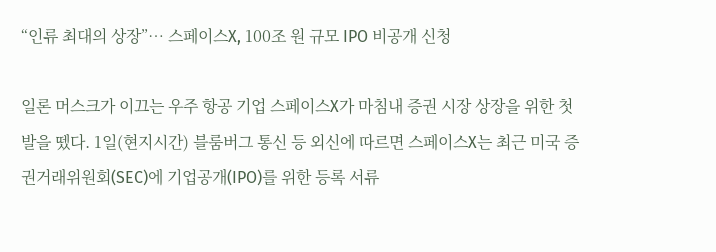“인류 최대의 상장”… 스페이스X, 100조 원 규모 IPO 비공개 신청

일론 머스크가 이끄는 우주 항공 기업 스페이스X가 마침내 증권 시장 상장을 위한 첫발을 뗐다. 1일(현지시간) 블룸버그 통신 등 외신에 따르면 스페이스X는 최근 미국 증권거래위원회(SEC)에 기업공개(IPO)를 위한 등록 서류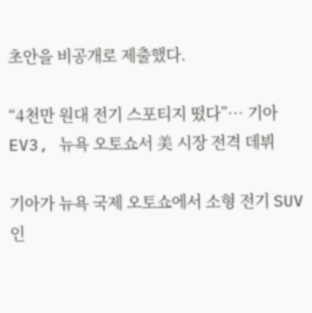초안을 비공개로 제출했다.

“4천만 원대 전기 스포티지 떴다”… 기아 EV3, 뉴욕 오토쇼서 美 시장 전격 데뷔

기아가 뉴욕 국제 오토쇼에서 소형 전기 SUV인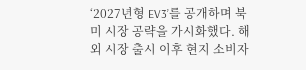‘2027년형 EV3’를 공개하며 북미 시장 공략을 가시화했다. 해외 시장 출시 이후 현지 소비자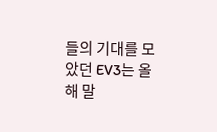들의 기대를 모았던 EV3는 올해 말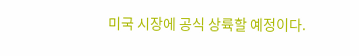미국 시장에 공식 상륙할 예정이다.